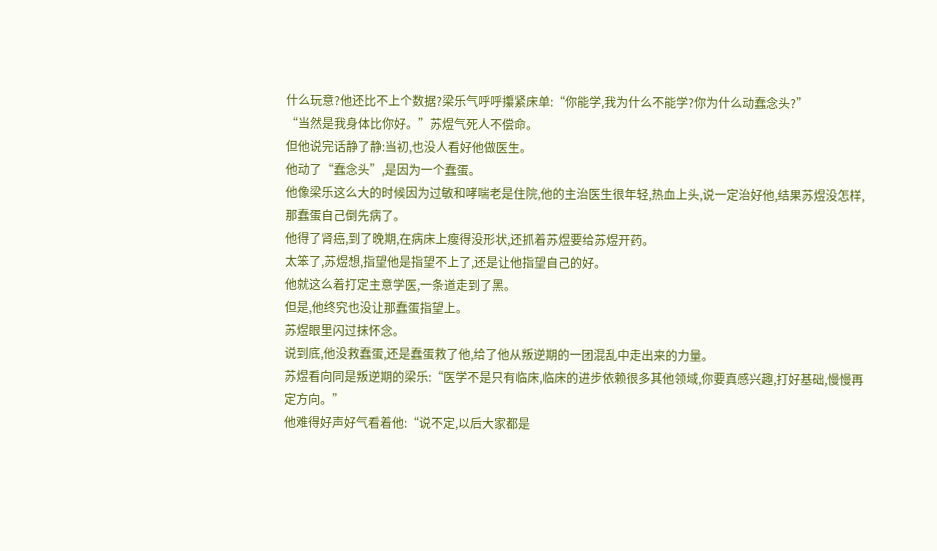什么玩意?他还比不上个数据?梁乐气呼呼攥紧床单:“你能学,我为什么不能学?你为什么动蠢念头?”
“当然是我身体比你好。”苏煜气死人不偿命。
但他说完话静了静:当初,也没人看好他做医生。
他动了“蠢念头”,是因为一个蠢蛋。
他像梁乐这么大的时候因为过敏和哮喘老是住院,他的主治医生很年轻,热血上头,说一定治好他,结果苏煜没怎样,那蠢蛋自己倒先病了。
他得了肾癌,到了晚期,在病床上瘦得没形状,还抓着苏煜要给苏煜开药。
太笨了,苏煜想,指望他是指望不上了,还是让他指望自己的好。
他就这么着打定主意学医,一条道走到了黑。
但是,他终究也没让那蠢蛋指望上。
苏煜眼里闪过抹怀念。
说到底,他没救蠢蛋,还是蠢蛋救了他,给了他从叛逆期的一团混乱中走出来的力量。
苏煜看向同是叛逆期的梁乐:“医学不是只有临床,临床的进步依赖很多其他领域,你要真感兴趣,打好基础,慢慢再定方向。”
他难得好声好气看着他:“说不定,以后大家都是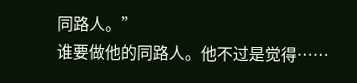同路人。”
谁要做他的同路人。他不过是觉得……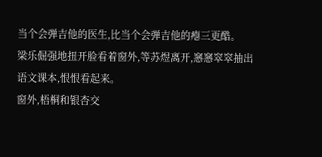当个会弹吉他的医生,比当个会弹吉他的瘪三更酷。
梁乐倔强地扭开脸看着窗外,等苏煜离开,窸窸窣窣抽出语文课本,恨恨看起来。
窗外,梧桐和银杏交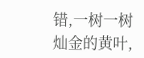错,一树一树灿金的黄叶,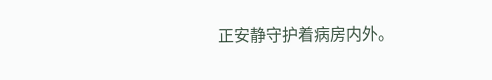正安静守护着病房内外。